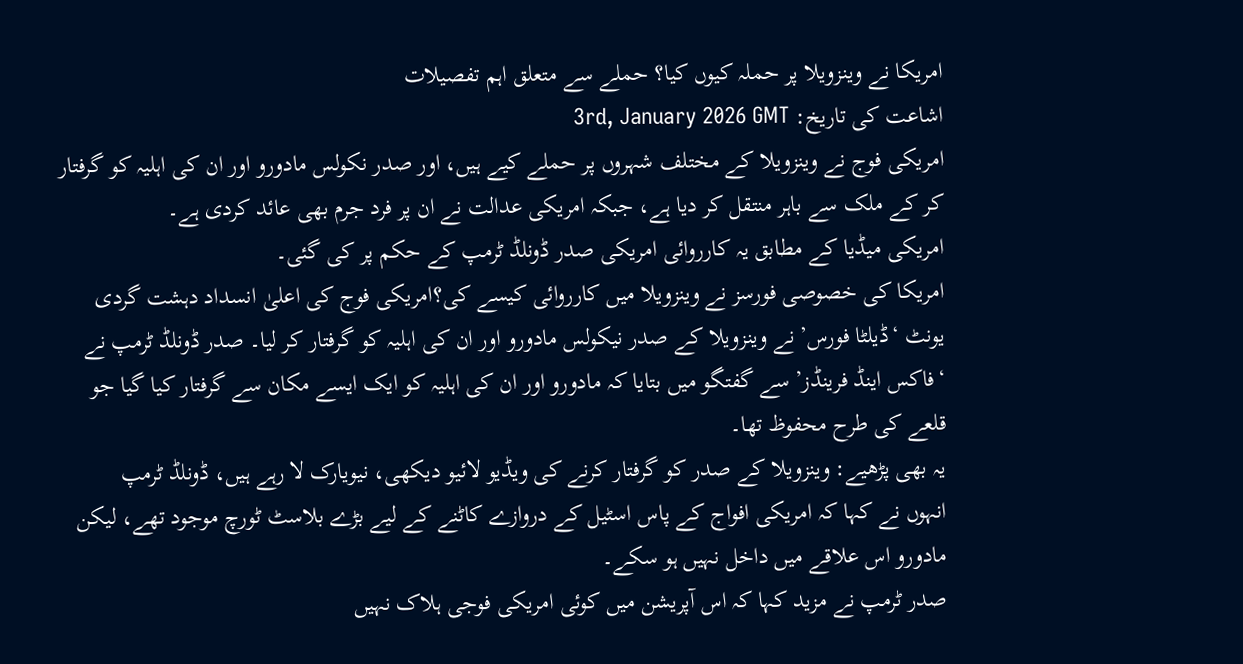امریکا نے وینزویلا پر حملہ کیوں کیا؟ حملے سے متعلق اہم تفصیلات
اشاعت کی تاریخ: 3rd, January 2026 GMT
امریکی فوج نے وینزویلا کے مختلف شہروں پر حملے کیے ہیں، اور صدر نکولس مادورو اور ان کی اہلیہ کو گرفتار کر کے ملک سے باہر منتقل کر دیا ہے، جبکہ امریکی عدالت نے ان پر فرد جرم بھی عائد کردی ہے۔
امریکی میڈیا کے مطابق یہ کارروائی امریکی صدر ڈونلڈ ٹرمپ کے حکم پر کی گئی۔
امریکا کی خصوصی فورسز نے وینزویلا میں کارروائی کیسے کی؟امریکی فوج کی اعلیٰ انسداد دہشت گردی یونٹ ‘ڈیلٹا فورس’ نے وینزویلا کے صدر نیکولس مادورو اور ان کی اہلیہ کو گرفتار کر لیا۔ صدر ڈونلڈ ٹرمپ نے ‘فاکس اینڈ فرینڈز’ سے گفتگو میں بتایا کہ مادورو اور ان کی اہلیہ کو ایک ایسے مکان سے گرفتار کیا گیا جو قلعے کی طرح محفوظ تھا۔
یہ بھی پڑھیے: وینزویلا کے صدر کو گرفتار کرنے کی ویڈیو لائیو دیکھی، نیویارک لا رہے ہیں، ڈونلڈ ٹرمپ
انہوں نے کہا کہ امریکی افواج کے پاس اسٹیل کے دروازے کاٹنے کے لیے بڑے بلاسٹ ٹورچ موجود تھے، لیکن مادورو اس علاقے میں داخل نہیں ہو سکے۔
صدر ٹرمپ نے مزید کہا کہ اس آپریشن میں کوئی امریکی فوجی ہلاک نہیں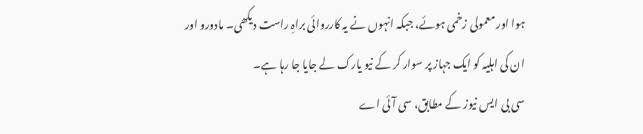ہوا اور معمولی زخمی ہوئے، جبکہ انہوں نے یہ کارروائی براہِ راست دیکھی۔ مادورو اور ان کی اہلیہ کو ایک جہاز پر سوار کر کے نیو یارک لے جایا جا رہا ہے۔
سی بی ایس نیوز کے مطابق، سی آئی اے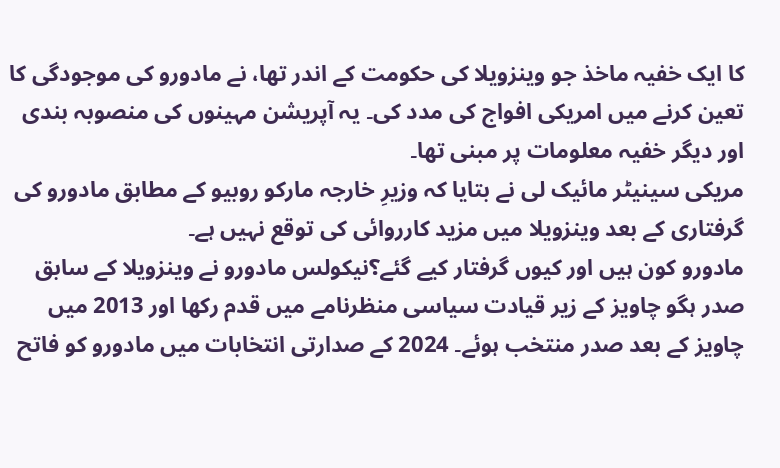کا ایک خفیہ ماخذ جو وینزویلا کی حکومت کے اندر تھا، نے مادورو کی موجودگی کا تعین کرنے میں امریکی افواج کی مدد کی۔ یہ آپریشن مہینوں کی منصوبہ بندی اور دیگر خفیہ معلومات پر مبنی تھا۔
مریکی سینیٹر مائیک لی نے بتایا کہ وزیرِ خارجہ مارکو روبیو کے مطابق مادورو کی گرفتاری کے بعد وینزویلا میں مزید کارروائی کی توقع نہیں ہے۔
مادورو کون ہیں اور کیوں گرفتار کیے گئے؟نیکولس مادورو نے وینزویلا کے سابق صدر ہگو چاویز کے زیر قیادت سیاسی منظرنامے میں قدم رکھا اور 2013 میں چاویز کے بعد صدر منتخب ہوئے۔ 2024 کے صدارتی انتخابات میں مادورو کو فاتح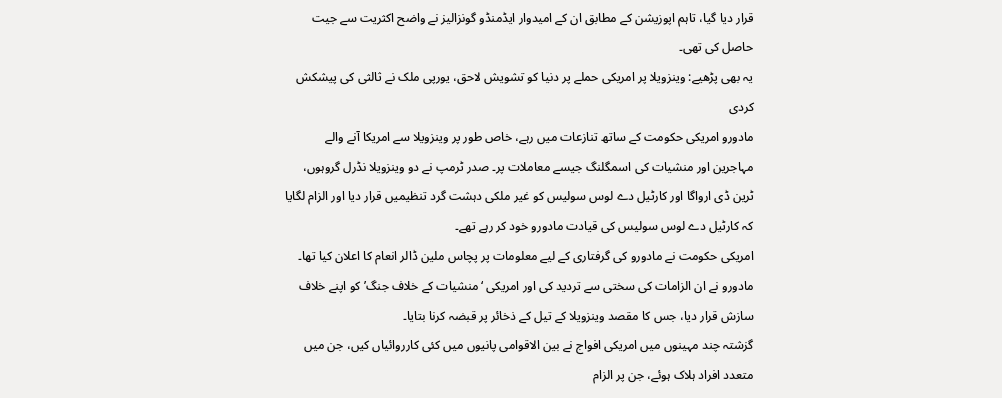قرار دیا گیا، تاہم اپوزیشن کے مطابق ان کے امیدوار ایڈمنڈو گونزالیز نے واضح اکثریت سے جیت حاصل کی تھی۔
یہ بھی پڑھیے: وینزویلا پر امریکی حملے پر دنیا کو تشویش لاحق، یورپی ملک نے ثالثی کی پیشکش کردی
مادورو امریکی حکومت کے ساتھ تنازعات میں رہے، خاص طور پر وینزویلا سے امریکا آنے والے مہاجرین اور منشیات کی اسمگلنگ جیسے معاملات پر۔ صدر ٹرمپ نے دو وینزویلا نڈرل گروہوں، ٹرین ڈی ارواگا اور کارٹیل دے لوس سولیس کو غیر ملکی دہشت گرد تنظیمیں قرار دیا اور الزام لگایا کہ کارٹیل دے لوس سولیس کی قیادت مادورو خود کر رہے تھے۔
امریکی حکومت نے مادورو کی گرفتاری کے لیے معلومات پر پچاس ملین ڈالر انعام کا اعلان کیا تھا۔
مادورو نے ان الزامات کی سختی سے تردید کی اور امریکی ‘منشیات کے خلاف جنگ’ کو اپنے خلاف سازش قرار دیا، جس کا مقصد وینزویلا کے تیل کے ذخائر پر قبضہ کرنا بتایا۔
گزشتہ چند مہینوں میں امریکی افواج نے بین الاقوامی پانیوں میں کئی کارروائیاں کیں، جن میں متعدد افراد ہلاک ہوئے، جن پر الزام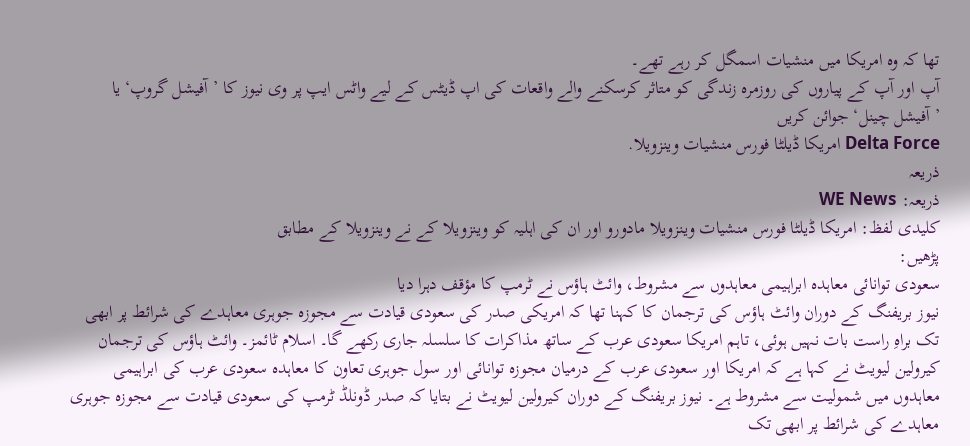تھا کہ وہ امریکا میں منشیات اسمگل کر رہے تھے۔
آپ اور آپ کے پیاروں کی روزمرہ زندگی کو متاثر کرسکنے والے واقعات کی اپ ڈیٹس کے لیے واٹس ایپ پر وی نیوز کا ’آفیشل گروپ‘ یا ’آفیشل چینل‘ جوائن کریں
Delta Force امریکا ڈیلٹا فورس منشیات وینزویلا.
ذریعہ
ذریعہ: WE News
کلیدی لفظ: امریکا ڈیلٹا فورس منشیات وینزویلا مادورو اور ان کی اہلیہ کو وینزویلا کے نے وینزویلا کے مطابق
پڑھیں:
سعودی توانائی معاہدہ ابراہیمی معاہدوں سے مشروط، وائٹ ہاؤس نے ٹرمپ کا مؤقف دہرا دیا
نیوز بریفنگ کے دوران وائٹ ہاؤس کی ترجمان کا کہنا تھا کہ امریکی صدر کی سعودی قیادت سے مجوزہ جوہری معاہدے کی شرائط پر ابھی تک براہِ راست بات نہیں ہوئی، تاہم امریکا سعودی عرب کے ساتھ مذاکرات کا سلسلہ جاری رکھے گا۔ اسلام ٹائمز۔ وائٹ ہاؤس کی ترجمان کیرولین لیویٹ نے کہا ہے کہ امریکا اور سعودی عرب کے درمیان مجوزہ توانائی اور سول جوہری تعاون کا معاہدہ سعودی عرب کی ابراہیمی معاہدوں میں شمولیت سے مشروط ہے۔ نیوز بریفنگ کے دوران کیرولین لیویٹ نے بتایا کہ صدر ڈونلڈ ٹرمپ کی سعودی قیادت سے مجوزہ جوہری معاہدے کی شرائط پر ابھی تک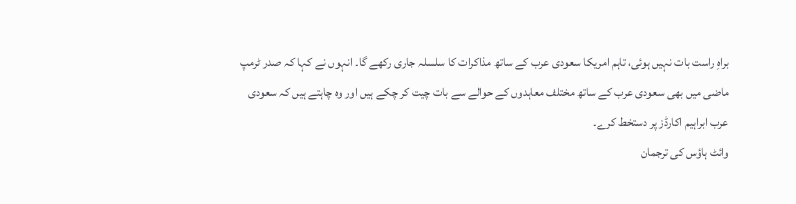براہِ راست بات نہیں ہوئی، تاہم امریکا سعودی عرب کے ساتھ مذاکرات کا سلسلہ جاری رکھے گا۔ انہوں نے کہا کہ صدر ٹرمپ ماضی میں بھی سعودی عرب کے ساتھ مختلف معاہدوں کے حوالے سے بات چیت کر چکے ہیں اور وہ چاہتے ہیں کہ سعودی عرب ابراہیم اکارڈز پر دستخط کرے۔
وائٹ ہاؤس کی ترجمان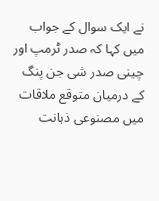نے ایک سوال کے جواب میں کہا کہ صدر ٹرمپ اور چینی صدر شی جن پنگ کے درمیان متوقع ملاقات میں مصنوعی ذہانت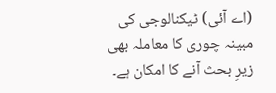(اے آئی) ٹیکنالوجی کی مبینہ چوری کا معاملہ بھی زیرِ بحث آنے کا امکان ہے۔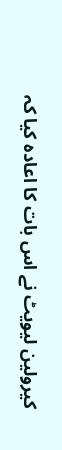کیرولین لیویٹ نے اس بات کا اعادہ کیا کہ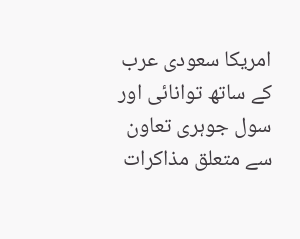امریکا سعودی عرب کے ساتھ توانائی اور سول جوہری تعاون سے متعلق مذاکرات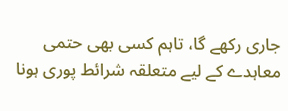جاری رکھے گا، تاہم کسی بھی حتمی معاہدے کے لیے متعلقہ شرائط پوری ہونا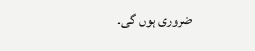ضروری ہوں گی۔